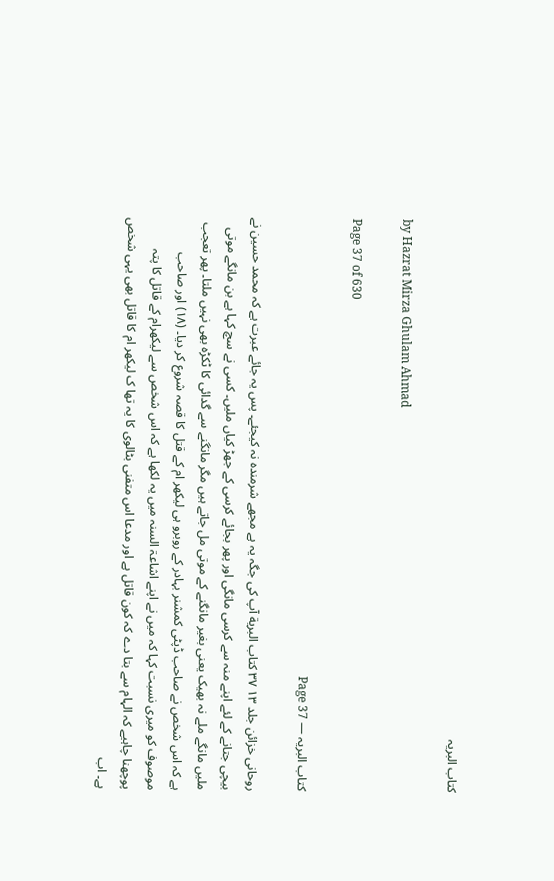کتاب البریہ

by Hazrat Mirza Ghulam Ahmad

Page 37 of 630

کتاب البریہ — Page 37

روحانی خزائن جلد ۱۳ ۳۷ کتاب البرية آپ کی جگہ یہ ہے مجھے شرمندہ نہ کیجئے۔ پس یہ جائے عبرت ہے کہ محمد حسین نے بیچی جتانے کے لئے اپنے منہ سے کرسی مانگی اور پھر بجائے کرسی کے جھڑ کیاں ملیں۔ کسی نے سچ کہا ہے بن مانگے موتی ملیں مانگے ملے نہ بھیک یعنی بغیر مانگنے کے موتی مل جاتے ہیں مگر مانگنے سے گدائی کا ٹکڑہ بھی نہیں ملتا۔ پھر تعجب ہے کہ اس شخص نے صاحب ڈپٹی کمشنر بہادر کے روبرو ہی لیکھر ام کے قتل کا قصہ شروع کر دیا۔ (۱۸) اور صاحب موصوف کو میری نسبت کہا کہ میں نے اپنے اشاعۃ السنہ میں یہ لکھا ہے کہ اس شخص سے لیکھرام کے قاتل کا پتہ پوچھنا چاہیے کہ الہام سے بتا دے کہ کون قاتل ہے اور مدعا اس متفنی بٹالوی کا یہ تھا ک لیکھر ام کا قاتل بھی یہی شخص ہے۔ اب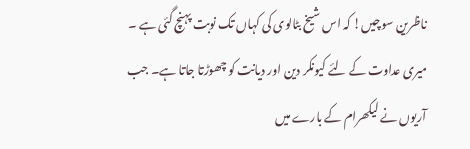ناظرین سوچیں! کہ اس شیخ بٹالوی کی کہاں تک نوبت پہنچ گئی ہے ۔ میری عداوت کے لئے کیونکر دین اور دیانت کو چھوڑتا جاتا ہے۔ جب آریوں نے لیکھرام کے بارے میں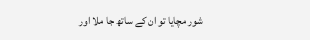شور مچایا تو ان کے ساتھ جا ملا اور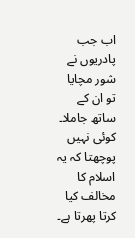اب جب پادریوں نے شور مچایا تو ان کے ساتھ جاملا۔ کوئی نہیں پوچھتا کہ یہ اسلام کا مخالف کیا کرتا پھرتا ہے۔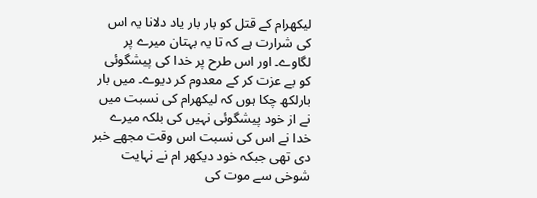لیکھرام کے قتل کو بار بار یاد دلانا یہ اس کی شرارت ہے کہ تا یہ بہتان میرے پر لگاوے۔ اور اس طرح پر خدا کی پیشگوئی کو بے عزت کر کے معدوم کر دیوے۔ میں بار بارلکھ چکا ہوں کہ لیکھرام کی نسبت میں نے از خود پیشگوئی نہیں کی بلکہ میرے خدا نے اس کی نسبت اس وقت مجھے خبر دی تھی جبکہ خود دیکھر ام نے نہایت شوخی سے موت کی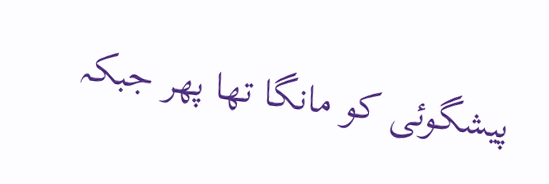پیشگوئی کو مانگا تھا پھر جبکہ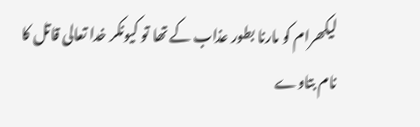لیکھرام کو مارنا بطور عذاب کے تھا تو کیونکر خدا تعالی قاتل کا نام بتاوے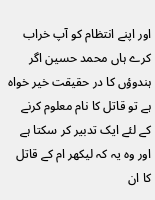اور اپنے انتظام کو آپ خراب کرے ہاں محمد حسین اگر ہندوؤں کا در حقیقت خیر خواہ ہے تو قاتل کا نام معلوم کرنے کے لئے ایک تدبیر کر سکتا ہے اور وہ یہ کہ لیکھر ام کے قاتل کا ان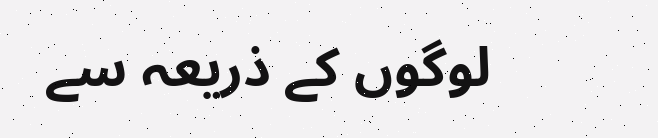لوگوں کے ذریعہ سے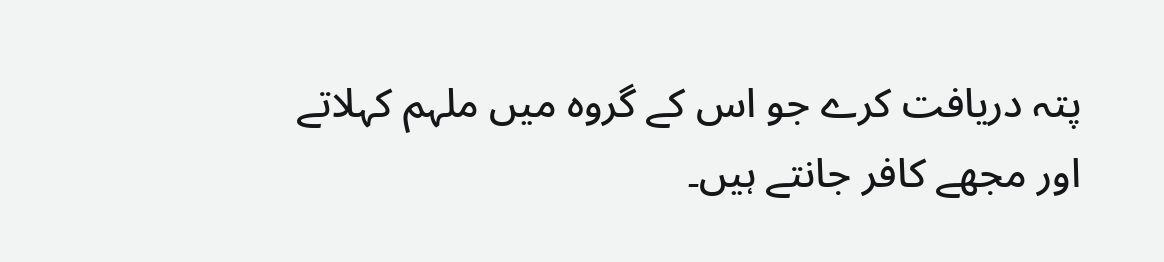پتہ دریافت کرے جو اس کے گروہ میں ملہم کہلاتے اور مجھے کافر جانتے ہیں۔